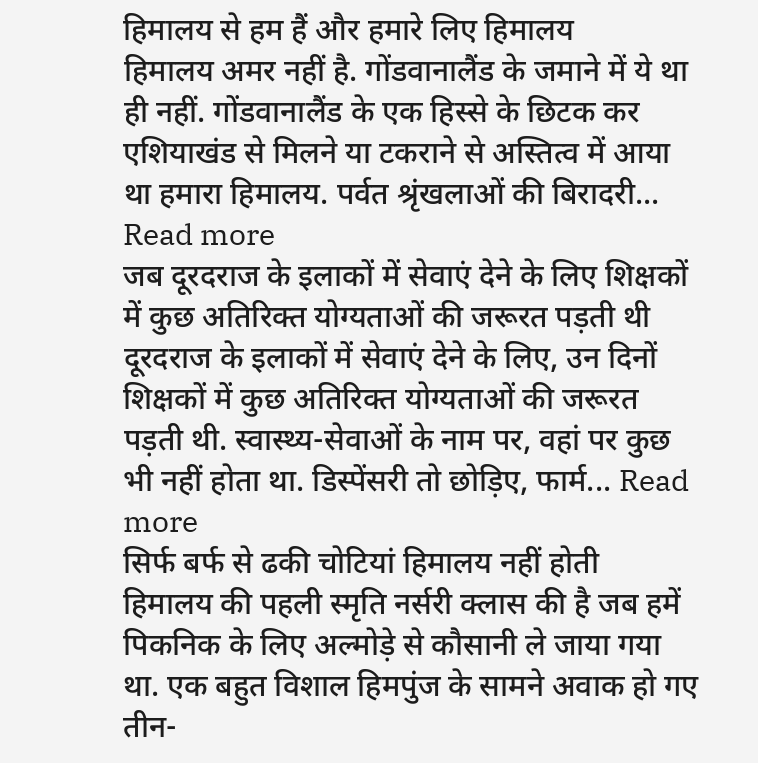हिमालय से हम हैं और हमारे लिए हिमालय
हिमालय अमर नहीं है. गोंडवानालैंड के जमाने में ये था ही नहीं. गोंडवानालैंड के एक हिस्से के छिटक कर एशियाखंड से मिलने या टकराने से अस्तित्व में आया था हमारा हिमालय. पर्वत श्रृंखलाओं की बिरादरी... Read more
जब दूरदराज के इलाकों में सेवाएं देने के लिए शिक्षकों में कुछ अतिरिक्त योग्यताओं की जरूरत पड़ती थी
दूरदराज के इलाकों में सेवाएं देने के लिए, उन दिनों शिक्षकों में कुछ अतिरिक्त योग्यताओं की जरूरत पड़ती थी. स्वास्थ्य-सेवाओं के नाम पर, वहां पर कुछ भी नहीं होता था. डिस्पेंसरी तो छोड़िए, फार्म... Read more
सिर्फ बर्फ से ढकी चोटियां हिमालय नहीं होती
हिमालय की पहली स्मृति नर्सरी क्लास की है जब हमें पिकनिक के लिए अल्मोड़े से कौसानी ले जाया गया था. एक बहुत विशाल हिमपुंज के सामने अवाक हो गए तीन-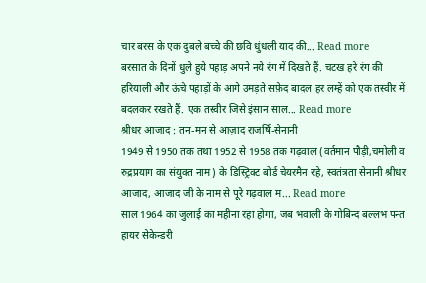चार बरस के एक दुबले बच्चे की छवि धुंधली याद की... Read more
बरसात के दिनों धुले हुये पहाड़ अपने नये रंग में दिखते हैं. चटख हरे रंग की हरियाली और ऊंचे पहाड़ों के आगे उमड़ते सफ़ेद बादल हर लम्हें को एक तस्वीर में बदलकर रखते हैं. एक तस्वीर जिसे इंसान साल... Read more
श्रीधर आजाद : तन-मन से आज़ाद राजर्षि-सेनानी
1949 से 1950 तक तथा 1952 से 1958 तक गढ़वाल (वर्तमान पौड़ी,चमोली व रुद्रप्रयाग का संयुक्त नाम) के डिस्ट्रिक्ट बोर्ड चेयरमैन रहे, स्वतंत्रता सेनानी श्रीधर आजाद, आजाद जी के नाम से पूरे गढ़वाल म... Read more
साल 1964 का जुलाई का महीना रहा होगा, जब भवाली के गोबिन्द बल्लभ पन्त हायर सेकेन्डरी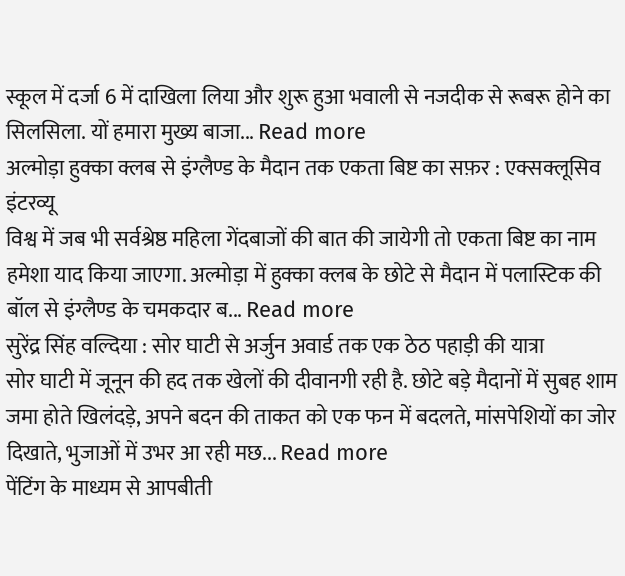स्कूल में दर्जा 6 में दाखिला लिया और शुरू हुआ भवाली से नजदीक से रूबरू होने का सिलसिला. यों हमारा मुख्य बाजा... Read more
अल्मोड़ा हुक्का क्लब से इंग्लैण्ड के मैदान तक एकता बिष्ट का सफ़र : एक्सक्लूसिव इंटरव्यू
विश्व में जब भी सर्वश्रेष्ठ महिला गेंदबाजों की बात की जायेगी तो एकता बिष्ट का नाम हमेशा याद किया जाएगा. अल्मोड़ा में हुक्का क्लब के छोटे से मैदान में पलास्टिक की बॉल से इंग्लैण्ड के चमकदार ब... Read more
सुरेंद्र सिंह वल्दिया : सोर घाटी से अर्जुन अवार्ड तक एक ठेठ पहाड़ी की यात्रा
सोर घाटी में जूनून की हद तक खेलों की दीवानगी रही है. छोटे बड़े मैदानों में सुबह शाम जमा होते खिलंदड़े, अपने बदन की ताकत को एक फन में बदलते, मांसपेशियों का जोर दिखाते, भुजाओं में उभर आ रही मछ... Read more
पेंटिंग के माध्यम से आपबीती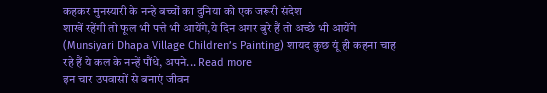कहकर मुनस्यारी के नन्हे बच्चों का दुनिया को एक जरूरी संदेश
शाखें रहेंगी तो फूल भी पत्ते भी आयेंगे,ये दिन अगर बुरे हैं तो अच्छे भी आयेंगे (Munsiyari Dhapa Village Children’s Painting) शायद कुछ यूं ही कहना चाह रहे हैं ये कल के नन्हें पौंधे, अपने... Read more
इन चार उपवासों से बनाएं जीवन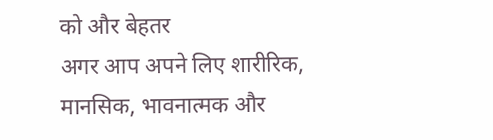को और बेहतर
अगर आप अपने लिए शारीरिक, मानसिक, भावनात्मक और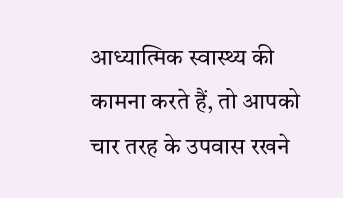आध्यात्मिक स्वास्थ्य की कामना करते हैं, तो आपको चार तरह के उपवास रखने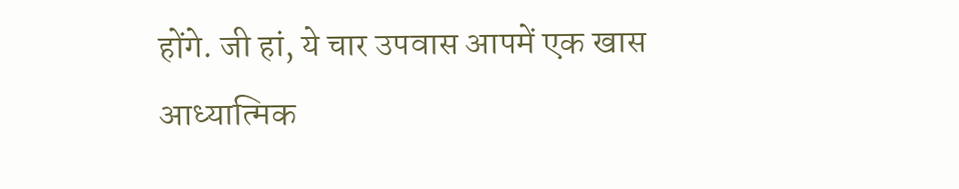होंगे. जी हां, ये चार उपवास आपमें एक खास आध्यात्मिक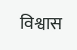विश्वास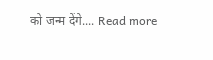को जन्म देंगे.... Read more